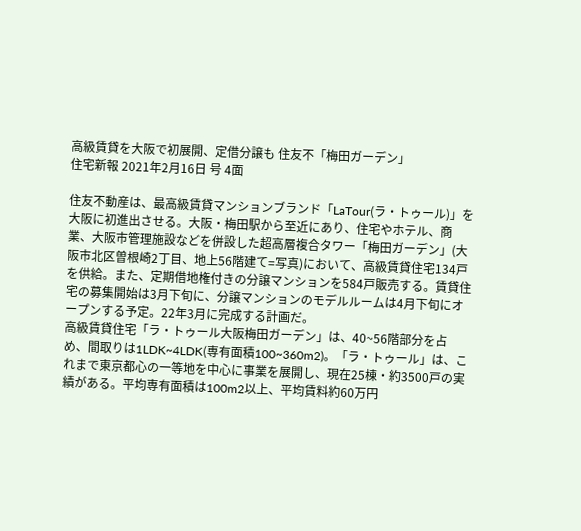高級賃貸を大阪で初展開、定借分譲も 住友不「梅田ガーデン」
住宅新報 2021年2月16日 号 4面

住友不動産は、最高級賃貸マンションブランド「LaTour(ラ・トゥール)」を大阪に初進出させる。大阪・梅田駅から至近にあり、住宅やホテル、商業、大阪市管理施設などを併設した超高層複合タワー「梅田ガーデン」(大阪市北区曽根崎2丁目、地上56階建て=写真)において、高級賃貸住宅134戸を供給。また、定期借地権付きの分譲マンションを584戸販売する。賃貸住宅の募集開始は3月下旬に、分譲マンションのモデルルームは4月下旬にオープンする予定。22年3月に完成する計画だ。
高級賃貸住宅「ラ・トゥール大阪梅田ガーデン」は、40~56階部分を占め、間取りは1LDK~4LDK(専有面積100~360m2)。「ラ・トゥール」は、これまで東京都心の一等地を中心に事業を展開し、現在25棟・約3500戸の実績がある。平均専有面積は100m2以上、平均賃料約60万円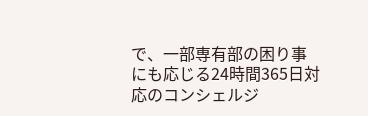で、一部専有部の困り事にも応じる24時間365日対応のコンシェルジ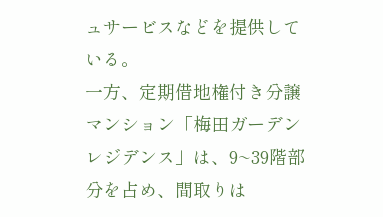ュサービスなどを提供している。
一方、定期借地権付き分譲マンション「梅田ガーデンレジデンス」は、9~39階部分を占め、間取りは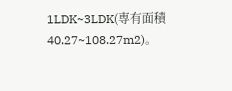1LDK~3LDK(専有面積40.27~108.27m2)。